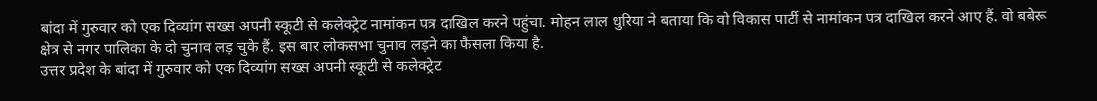बांदा में गुरुवार को एक दिव्यांग सख्स अपनी स्कूटी से कलेक्ट्रेट नामांकन पत्र दाखिल करने पहुंचा. मोहन लाल धुरिया ने बताया कि वो विकास पार्टी से नामांकन पत्र दाखिल करने आए हैं. वो बबेरू क्षेत्र से नगर पालिका के दो चुनाव लड़ चुके हैं. इस बार लोकसभा चुनाव लड़ने का फैसला किया है.
उत्तर प्रदेश के बांदा में गुरुवार को एक दिव्यांग सख्स अपनी स्कूटी से कलेक्ट्रेट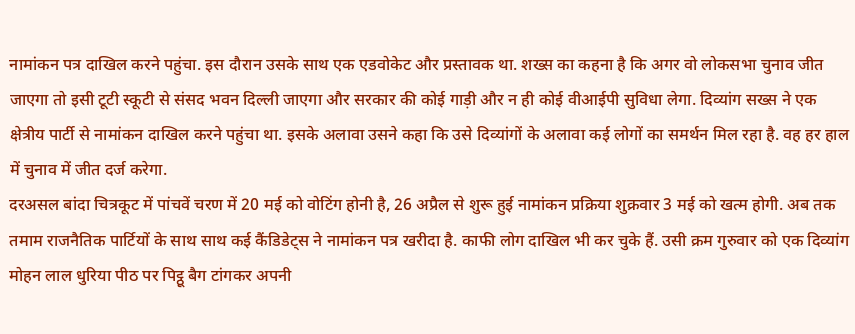नामांकन पत्र दाखिल करने पहुंचा. इस दौरान उसके साथ एक एडवोकेट और प्रस्तावक था. शख्स का कहना है कि अगर वो लोकसभा चुनाव जीत जाएगा तो इसी टूटी स्कूटी से संसद भवन दिल्ली जाएगा और सरकार की कोई गाड़ी और न ही कोई वीआईपी सुविधा लेगा. दिव्यांग सख्स ने एक क्षेत्रीय पार्टी से नामांकन दाखिल करने पहुंचा था. इसके अलावा उसने कहा कि उसे दिव्यांगों के अलावा कई लोगों का समर्थन मिल रहा है. वह हर हाल में चुनाव में जीत दर्ज करेगा.
दरअसल बांदा चित्रकूट में पांचवें चरण में 20 मई को वोटिंग होनी है, 26 अप्रैल से शुरू हुई नामांकन प्रक्रिया शुक्रवार 3 मई को खत्म होगी. अब तक तमाम राजनैतिक पार्टियों के साथ साथ कई कैंडिडेट्स ने नामांकन पत्र खरीदा है. काफी लोग दाखिल भी कर चुके हैं. उसी क्रम गुरुवार को एक दिव्यांग मोहन लाल धुरिया पीठ पर पिट्ठू बैग टांगकर अपनी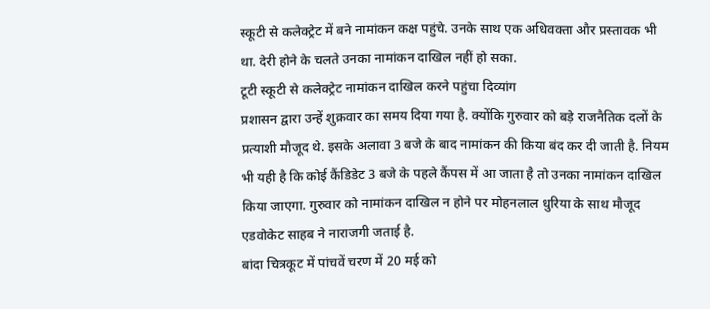स्कूटी से कलेक्ट्रेट में बने नामांकन कक्ष पहुंचे. उनके साथ एक अधिवक्ता और प्रस्तावक भी था. देरी होने के चलते उनका नामांकन दाखिल नहीं हो सका.
टूटी स्कूटी से कलेक्ट्रेट नामांकन दाखिल करने पहुंचा दिव्यांग
प्रशासन द्वारा उन्हें शुक्रवार का समय दिया गया है. क्योंकि गुरुवार को बड़े राजनैतिक दलों के प्रत्याशी मौजूद थे. इसके अलावा 3 बजे के बाद नामांकन की किया बंद कर दी जाती है. नियम भी यही है कि कोई कैंडिडेट 3 बजे के पहले कैंपस में आ जाता है तो उनका नामांकन दाखिल किया जाएगा. गुरुवार को नामांकन दाखिल न होने पर मोहनलाल धुरिया के साथ मौजूद एडवोकेट साहब ने नाराजगी जताई है.
बांदा चित्रकूट में पांचवें चरण में 20 मई को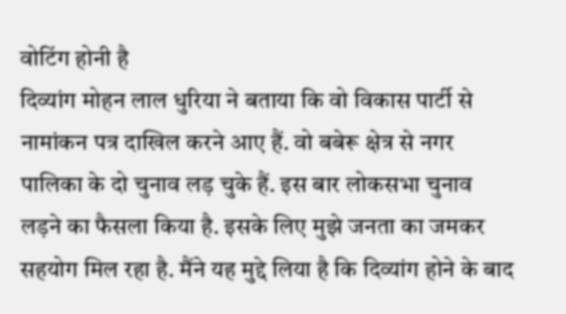वोटिंग होनी है
दिव्यांग मोहन लाल धुरिया ने बताया कि वो विकास पार्टी से नामांकन पत्र दाखिल करने आए हैं. वो बबेरू क्षेत्र से नगर पालिका के दो चुनाव लड़ चुके हैं. इस बार लोकसभा चुनाव लड़ने का फैसला किया है. इसके लिए मुझे जनता का जमकर सहयोग मिल रहा है. मैंने यह मुद्दे लिया है कि दिव्यांग होने के बाद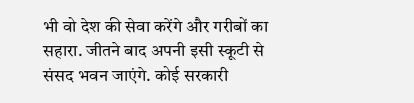भी वो देश की सेवा करेंगे और गरीबों का सहारा. जीतने बाद अपनी इसी स्कूटी से संसद भवन जाएंगे. कोई सरकारी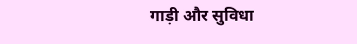गाड़ी और सुविधा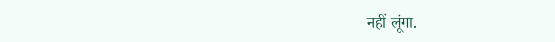नहीं लूंगा.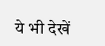ये भी देखें